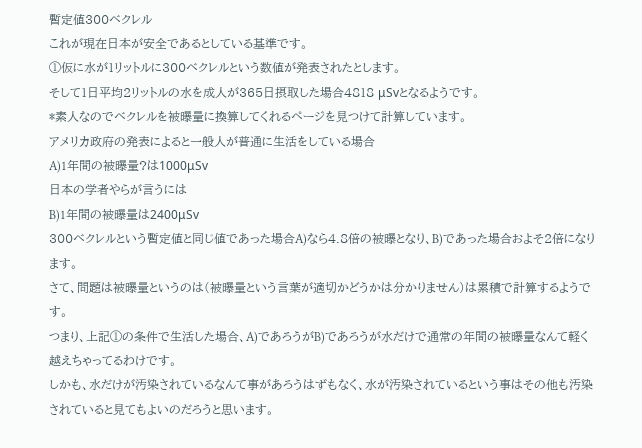暫定値300ベクレル
これが現在日本が安全であるとしている基準です。
①仮に水が1リットルに300ベクレルという数値が発表されたとします。
そして1日平均2リットルの水を成人が365日摂取した場合4818 μSvとなるようです。
*素人なのでベクレルを被曝量に換算してくれるページを見つけて計算しています。
アメリカ政府の発表によると一般人が普通に生活をしている場合
A)1年間の被曝量?は1000μSv
日本の学者やらが言うには
B)1年間の被曝量は2400μSv
300ベクレルという暫定値と同じ値であった場合A)なら4.8倍の被曝となり、B)であった場合およそ2倍になります。
さて、問題は被曝量というのは(被曝量という言葉が適切かどうかは分かりません)は累積で計算するようです。
つまり、上記①の条件で生活した場合、A)であろうがB)であろうが水だけで通常の年間の被曝量なんて軽く越えちゃってるわけです。
しかも、水だけが汚染されているなんて事があろうはずもなく、水が汚染されているという事はその他も汚染されていると見てもよいのだろうと思います。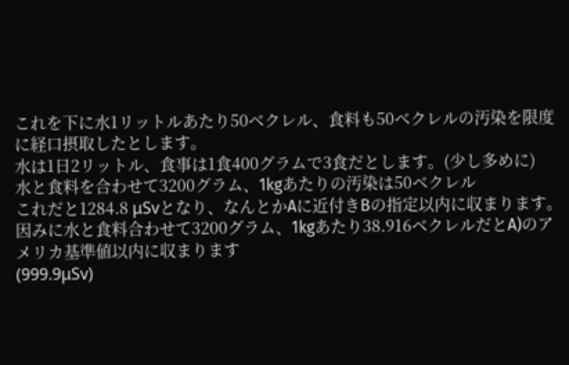これを下に水1リットルあたり50ベクレル、食料も50ベクレルの汚染を限度に経口摂取したとします。
水は1日2リットル、食事は1食400グラムで3食だとします。(少し多めに)
水と食料を合わせて3200グラム、1kgあたりの汚染は50ベクレル
これだと1284.8 μSvとなり、なんとかAに近付きBの指定以内に収まります。
因みに水と食料合わせて3200グラム、1kgあたり38.916ベクレルだとA)のアメリカ基準値以内に収まります
(999.9μSv)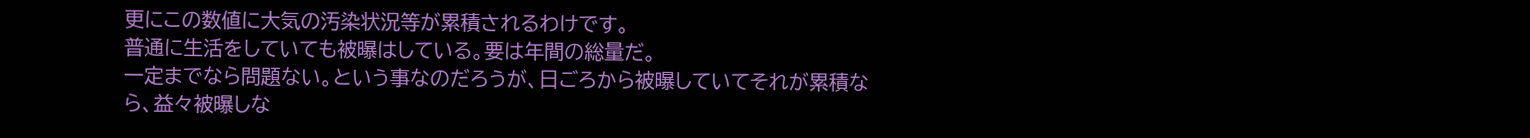更にこの数値に大気の汚染状況等が累積されるわけです。
普通に生活をしていても被曝はしている。要は年間の総量だ。
一定までなら問題ない。という事なのだろうが、日ごろから被曝していてそれが累積なら、益々被曝しな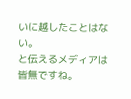いに越したことはない。
と伝えるメディアは皆無ですね。